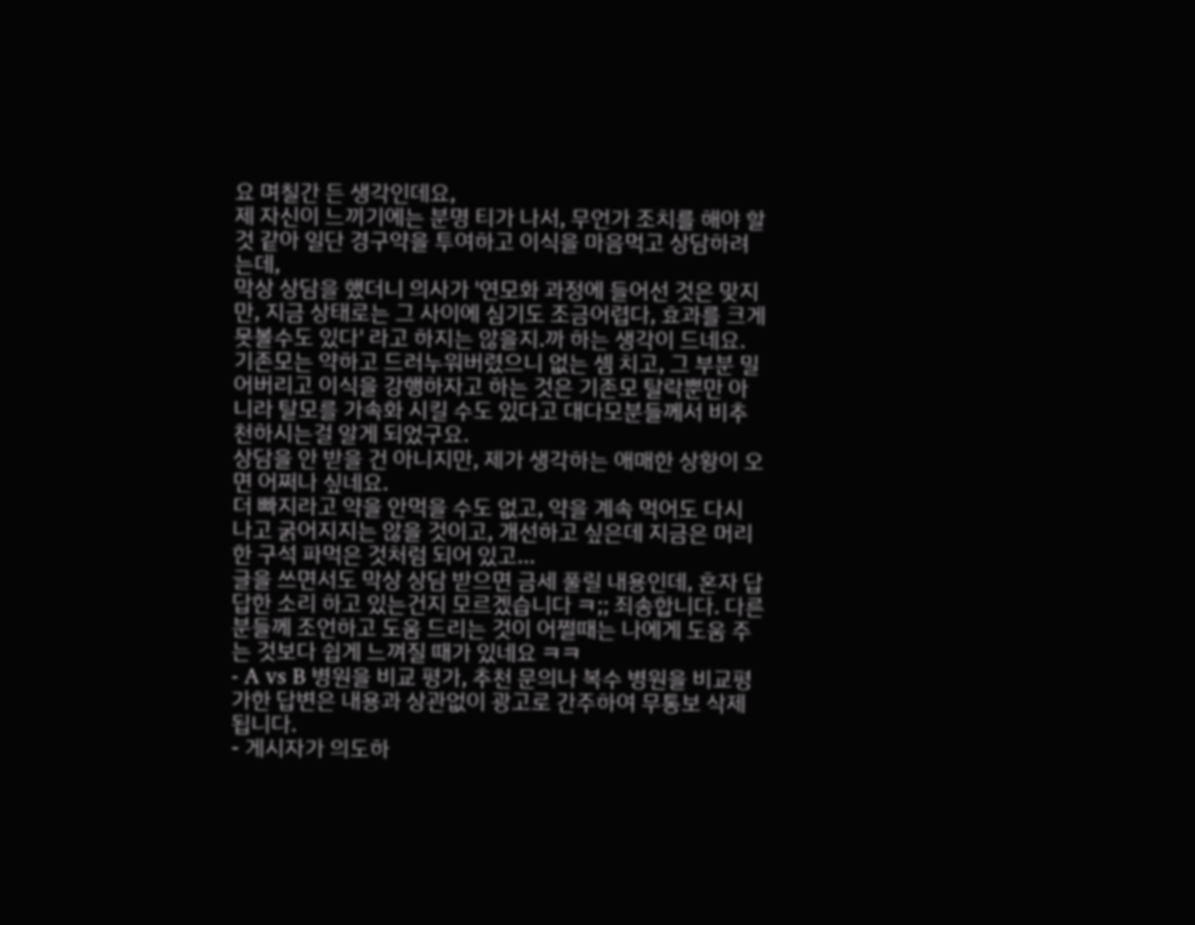요 며칠간 든 생각인데요,
제 자신이 느끼기에는 분명 티가 나서, 무언가 조치를 해야 할 것 같아 일단 경구약을 투여하고 이식을 마음먹고 상담하려는데,
막상 상담을 했더니 의사가 '연모화 과정에 들어선 것은 맞지만, 지금 상태로는 그 사이에 심기도 조금어렵다, 효과를 크게 못볼수도 있다' 라고 하지는 않을지.까 하는 생각이 드네요.
기존모는 약하고 드러누워버렸으니 없는 셈 치고, 그 부분 밀어버리고 이식을 강행하자고 하는 것은 기존모 탈락뿐만 아니라 탈모를 가속화 시킬 수도 있다고 대다모분들께서 비추천하시는걸 알게 되었구요.
상담을 안 받을 건 아니지만, 제가 생각하는 애매한 상황이 오면 어쩌나 싶네요.
더 빠지라고 약을 안먹을 수도 없고, 약을 계속 먹어도 다시 나고 굵어지지는 않을 것이고, 개선하고 싶은데 지금은 머리 한 구석 파먹은 것처럼 되어 있고...
글을 쓰면서도 막상 상담 받으면 금세 풀릴 내용인데, 혼자 답답한 소리 하고 있는건지 모르겠습니다 ㅋ;; 죄송합니다. 다른 분들께 조언하고 도움 드리는 것이 어쩔때는 나에게 도움 주는 것보다 쉽게 느껴질 때가 있네요 ㅋㅋ
- A vs B 병원을 비교 평가, 추천 문의나 복수 병원을 비교평가한 답변은 내용과 상관없이 광고로 간주하여 무통보 삭제됩니다.
- 게시자가 의도하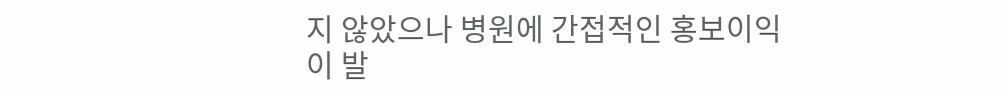지 않았으나 병원에 간접적인 홍보이익이 발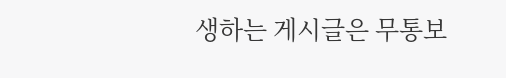생하는 게시글은 무통보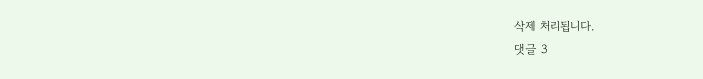삭제 처리됩니다.
댓글 3